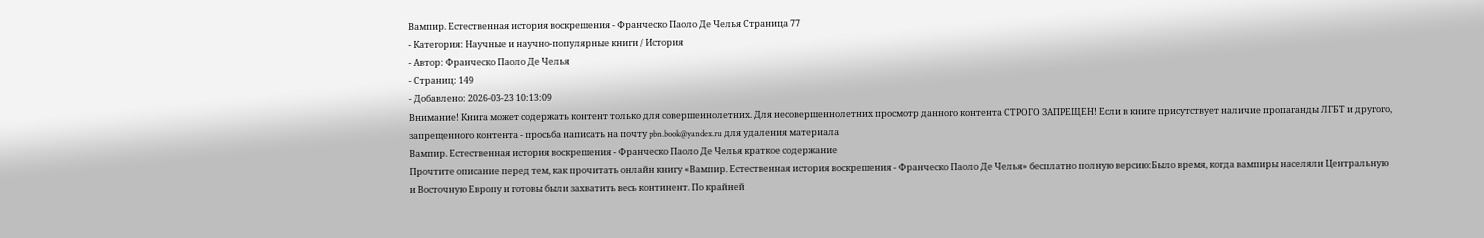Вампир. Естественная история воскрешения - Франческо Паоло Де Челья Страница 77
- Категория: Научные и научно-популярные книги / История
- Автор: Франческо Паоло Де Челья
- Страниц: 149
- Добавлено: 2026-03-23 10:13:09
Внимание! Книга может содержать контент только для совершеннолетних. Для несовершеннолетних просмотр данного контента СТРОГО ЗАПРЕЩЕН! Если в книге присутствует наличие пропаганды ЛГБТ и другого, запрещенного контента - просьба написать на почту pbn.book@yandex.ru для удаления материала
Вампир. Естественная история воскрешения - Франческо Паоло Де Челья краткое содержание
Прочтите описание перед тем, как прочитать онлайн книгу «Вампир. Естественная история воскрешения - Франческо Паоло Де Челья» бесплатно полную версию:Было время, когда вампиры населяли Центральную и Восточную Европу и готовы были захватить весь континент. По крайней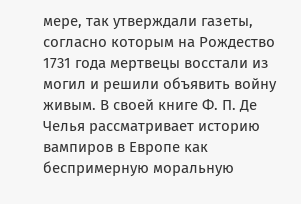мере, так утверждали газеты, согласно которым на Рождество 1731 года мертвецы восстали из могил и решили объявить войну живым. В своей книге Ф. П. Де Челья рассматривает историю вампиров в Европе как беспримерную моральную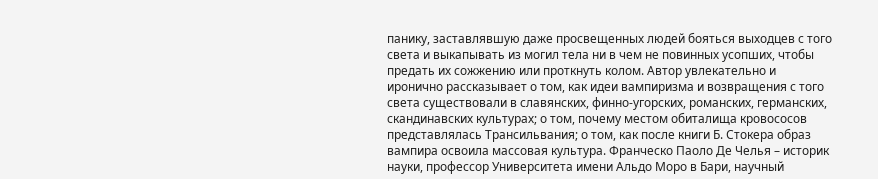панику, заставлявшую даже просвещенных людей бояться выходцев с того света и выкапывать из могил тела ни в чем не повинных усопших, чтобы предать их сожжению или проткнуть колом. Автор увлекательно и иронично рассказывает о том, как идеи вампиризма и возвращения с того света существовали в славянских, финно-угорских, романских, германских, скандинавских культурах; о том, почему местом обиталища кровососов представлялась Трансильвания; о том, как после книги Б. Стокера образ вампира освоила массовая культура. Франческо Паоло Де Челья – историк науки, профессор Университета имени Альдо Моро в Бари, научный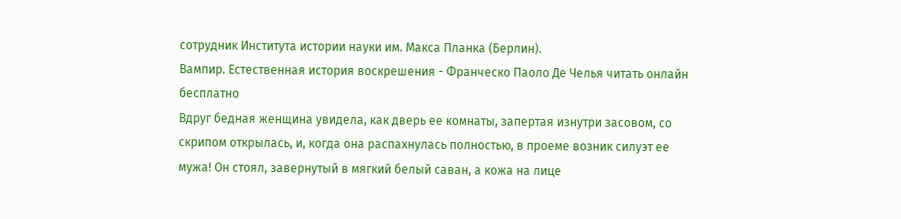сотрудник Института истории науки им. Макса Планка (Берлин).
Вампир. Естественная история воскрешения - Франческо Паоло Де Челья читать онлайн бесплатно
Вдруг бедная женщина увидела, как дверь ее комнаты, запертая изнутри засовом, со скрипом открылась, и, когда она распахнулась полностью, в проеме возник силуэт ее мужа! Он стоял, завернутый в мягкий белый саван, а кожа на лице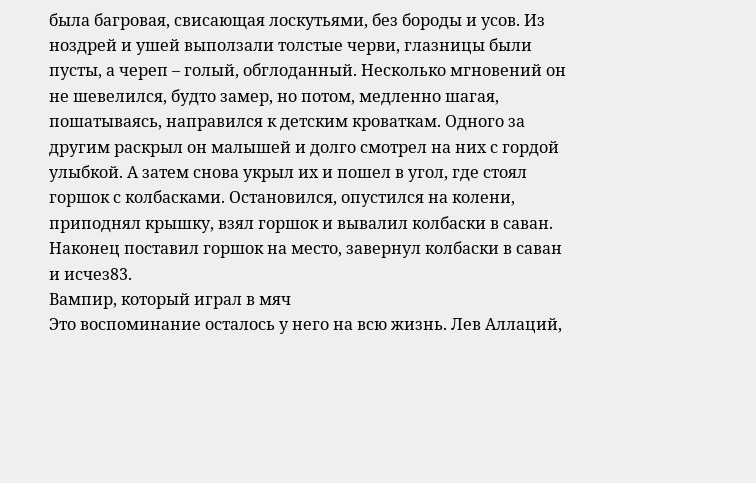была багровая, свисающая лоскутьями, без бороды и усов. Из ноздрей и ушей выползали толстые черви, глазницы были пусты, а череп – голый, обглоданный. Несколько мгновений он не шевелился, будто замер, но потом, медленно шагая, пошатываясь, направился к детским кроваткам. Одного за другим раскрыл он малышей и долго смотрел на них с гордой улыбкой. А затем снова укрыл их и пошел в угол, где стоял горшок с колбасками. Остановился, опустился на колени, приподнял крышку, взял горшок и вывалил колбаски в саван. Наконец поставил горшок на место, завернул колбаски в саван и исчез83.
Вампир, который играл в мяч
Это воспоминание осталось у него на всю жизнь. Лев Аллаций,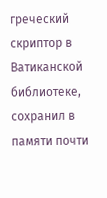греческий скриптор в Ватиканской библиотеке, сохранил в памяти почти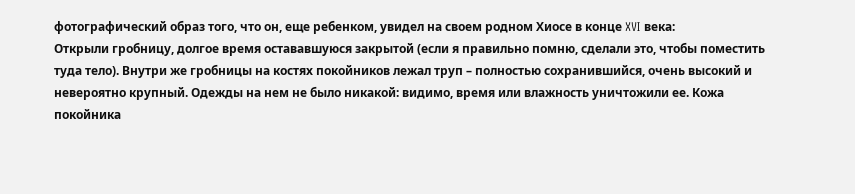фотографический образ того, что он, еще ребенком, увидел на своем родном Хиосе в конце XVI века:
Открыли гробницу, долгое время остававшуюся закрытой (если я правильно помню, сделали это, чтобы поместить туда тело). Внутри же гробницы на костях покойников лежал труп – полностью сохранившийся, очень высокий и невероятно крупный. Одежды на нем не было никакой: видимо, время или влажность уничтожили ее. Кожа покойника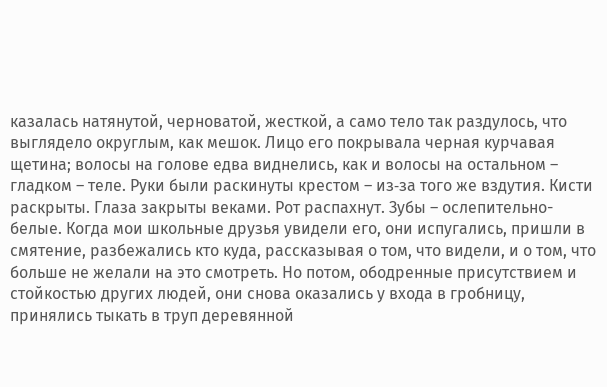казалась натянутой, черноватой, жесткой, а само тело так раздулось, что выглядело округлым, как мешок. Лицо его покрывала черная курчавая щетина; волосы на голове едва виднелись, как и волосы на остальном – гладком – теле. Руки были раскинуты крестом – из‑за того же вздутия. Кисти раскрыты. Глаза закрыты веками. Рот распахнут. Зубы – ослепительно-белые. Когда мои школьные друзья увидели его, они испугались, пришли в смятение, разбежались кто куда, рассказывая о том, что видели, и о том, что больше не желали на это смотреть. Но потом, ободренные присутствием и стойкостью других людей, они снова оказались у входа в гробницу, принялись тыкать в труп деревянной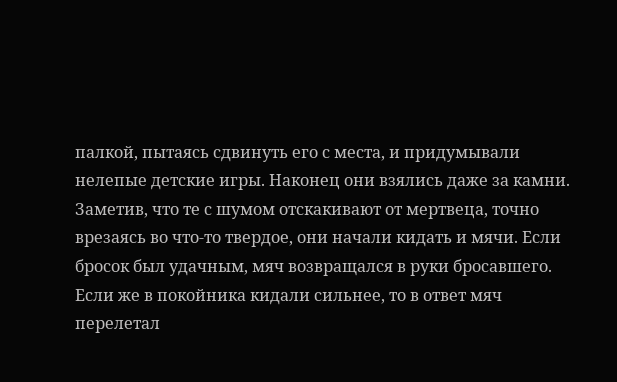палкой, пытаясь сдвинуть его с места, и придумывали нелепые детские игры. Наконец они взялись даже за камни. Заметив, что те с шумом отскакивают от мертвеца, точно врезаясь во что-то твердое, они начали кидать и мячи. Если бросок был удачным, мяч возвращался в руки бросавшего. Если же в покойника кидали сильнее, то в ответ мяч перелетал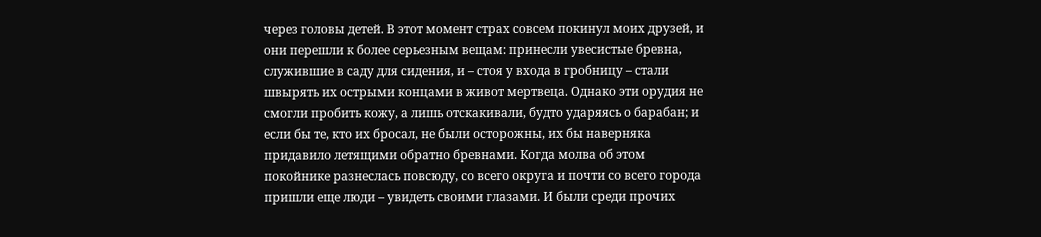через головы детей. В этот момент страх совсем покинул моих друзей, и они перешли к более серьезным вещам: принесли увесистые бревна, служившие в саду для сидения, и – стоя у входа в гробницу – стали швырять их острыми концами в живот мертвеца. Однако эти орудия не смогли пробить кожу, а лишь отскакивали, будто ударяясь о барабан; и если бы те, кто их бросал, не были осторожны, их бы наверняка придавило летящими обратно бревнами. Когда молва об этом покойнике разнеслась повсюду, со всего округа и почти со всего города пришли еще люди – увидеть своими глазами. И были среди прочих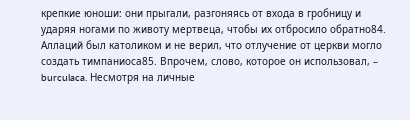крепкие юноши: они прыгали, разгоняясь от входа в гробницу и ударяя ногами по животу мертвеца, чтобы их отбросило обратно84.
Аллаций был католиком и не верил, что отлучение от церкви могло создать тимпаниоса85. Впрочем, слово, которое он использовал, – burculaca. Несмотря на личные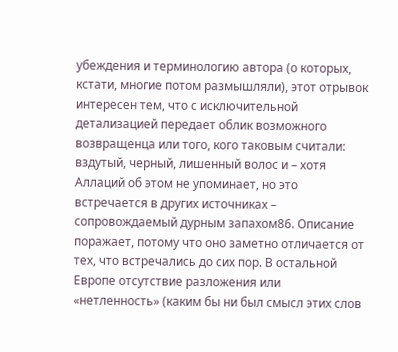убеждения и терминологию автора (о которых, кстати, многие потом размышляли), этот отрывок интересен тем, что с исключительной детализацией передает облик возможного возвращенца или того, кого таковым считали: вздутый, черный, лишенный волос и – хотя Аллаций об этом не упоминает, но это встречается в других источниках – сопровождаемый дурным запахом86. Описание поражает, потому что оно заметно отличается от тех, что встречались до сих пор. В остальной Европе отсутствие разложения или «нетленность» (каким бы ни был смысл этих слов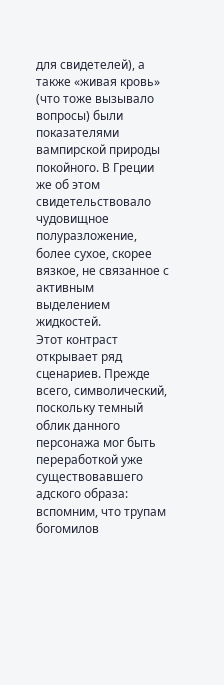для свидетелей), а также «живая кровь» (что тоже вызывало вопросы) были показателями вампирской природы покойного. В Греции же об этом свидетельствовало чудовищное полуразложение, более сухое, скорее вязкое, не связанное с активным выделением жидкостей.
Этот контраст открывает ряд сценариев. Прежде всего, символический, поскольку темный облик данного персонажа мог быть переработкой уже существовавшего адского образа: вспомним, что трупам богомилов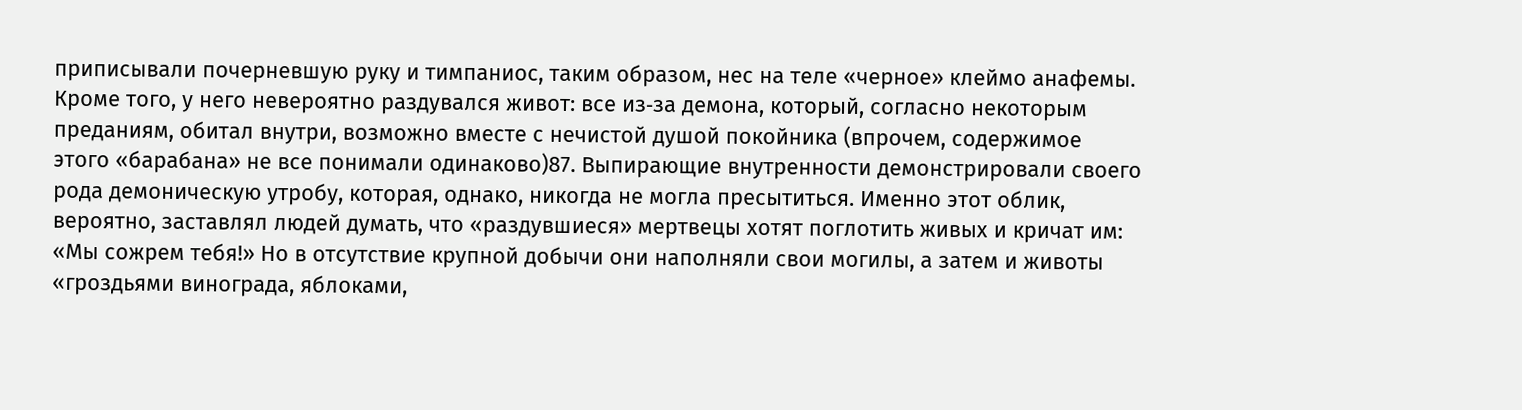приписывали почерневшую руку и тимпаниос, таким образом, нес на теле «черное» клеймо анафемы. Кроме того, у него невероятно раздувался живот: все из‑за демона, который, согласно некоторым преданиям, обитал внутри, возможно вместе с нечистой душой покойника (впрочем, содержимое этого «барабана» не все понимали одинаково)87. Выпирающие внутренности демонстрировали своего рода демоническую утробу, которая, однако, никогда не могла пресытиться. Именно этот облик, вероятно, заставлял людей думать, что «раздувшиеся» мертвецы хотят поглотить живых и кричат им: «Мы сожрем тебя!» Но в отсутствие крупной добычи они наполняли свои могилы, а затем и животы «гроздьями винограда, яблоками,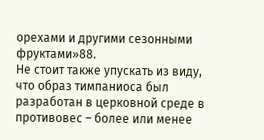орехами и другими сезонными фруктами»88.
Не стоит также упускать из виду, что образ тимпаниоса был разработан в церковной среде в противовес – более или менее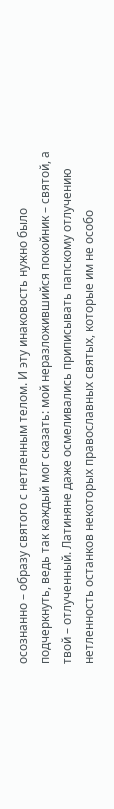осознанно – образу святого с нетленным телом. И эту инаковость нужно было подчеркнуть, ведь так каждый мог сказать: мой неразложившийся покойник – святой, а твой – отлученный. Латиняне даже осмеливались приписывать папскому отлучению нетленность останков некоторых православных святых, которые им не особо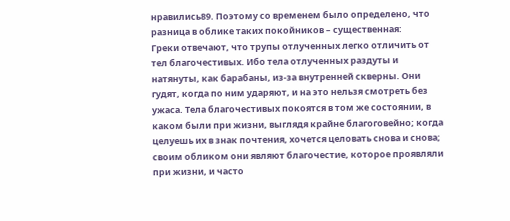нравились89. Поэтому со временем было определено, что разница в облике таких покойников – существенная:
Греки отвечают, что трупы отлученных легко отличить от тел благочестивых. Ибо тела отлученных раздуты и натянуты, как барабаны, из‑за внутренней скверны. Они гудят, когда по ним ударяют, и на это нельзя смотреть без ужаса. Тела благочестивых покоятся в том же состоянии, в каком были при жизни, выглядя крайне благоговейно; когда целуешь их в знак почтения, хочется целовать снова и снова; своим обликом они являют благочестие, которое проявляли при жизни, и часто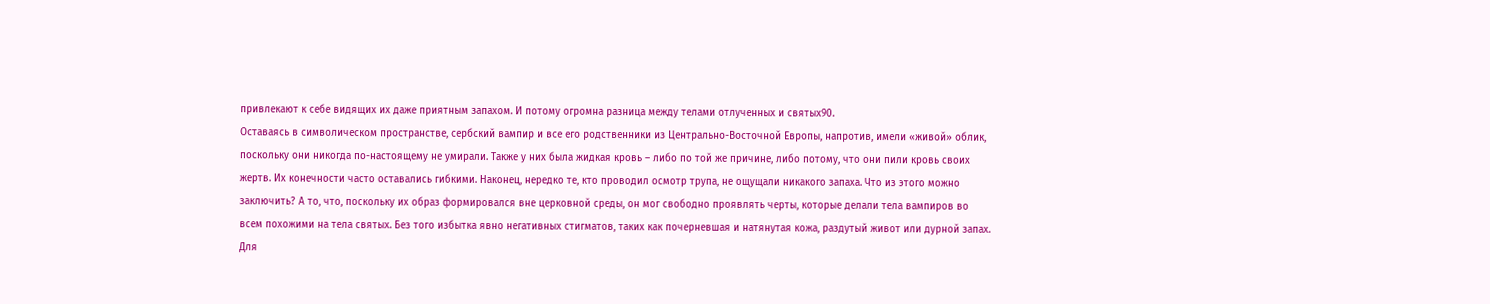привлекают к себе видящих их даже приятным запахом. И потому огромна разница между телами отлученных и святых90.
Оставаясь в символическом пространстве, сербский вампир и все его родственники из Центрально-Восточной Европы, напротив, имели «живой» облик, поскольку они никогда по-настоящему не умирали. Также у них была жидкая кровь – либо по той же причине, либо потому, что они пили кровь своих жертв. Их конечности часто оставались гибкими. Наконец, нередко те, кто проводил осмотр трупа, не ощущали никакого запаха. Что из этого можно заключить? А то, что, поскольку их образ формировался вне церковной среды, он мог свободно проявлять черты, которые делали тела вампиров во всем похожими на тела святых. Без того избытка явно негативных стигматов, таких как почерневшая и натянутая кожа, раздутый живот или дурной запах. Для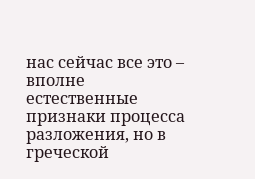нас сейчас все это – вполне естественные признаки процесса разложения, но в греческой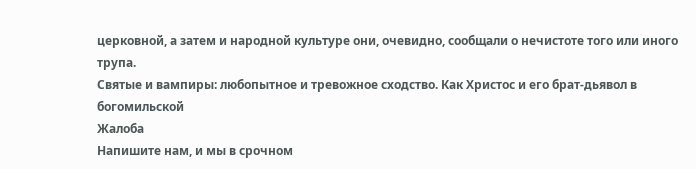церковной, а затем и народной культуре они, очевидно, сообщали о нечистоте того или иного трупа.
Святые и вампиры: любопытное и тревожное сходство. Как Христос и его брат-дьявол в богомильской
Жалоба
Напишите нам, и мы в срочном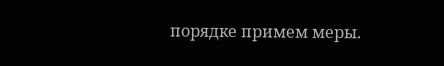порядке примем меры.